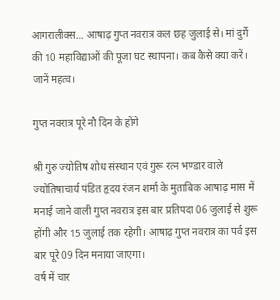आगरालीक्स… आषाढ़ गुप्त नवरात्र कल छह जुलाई से। मां दुर्गे की 10 महाविद्याओं की पूजा घट स्थापना। कब कैसे क्या करें। जानें महत्व।

गुप्त नवरात्र पूरे नौ दिन के होंगे

श्री गुरु ज्योतिष शोध संस्थान एवं गुरू रत्न भण्डार वाले ज्योतिषाचार्य पंडित हृदय रंजन शर्मा के मुताबिक आषाढ़ मास में मनाई जाने वाली गुप्त नवरात्र इस बार प्रतिपदा 06 जुलाई से शुरू होंगी और 15 जुलाई तक रहेगी। आषाढ़ गुप्त नवरात्र का पर्व इस बार पूरे 09 दिन मनाया जाएगा।
वर्ष में चार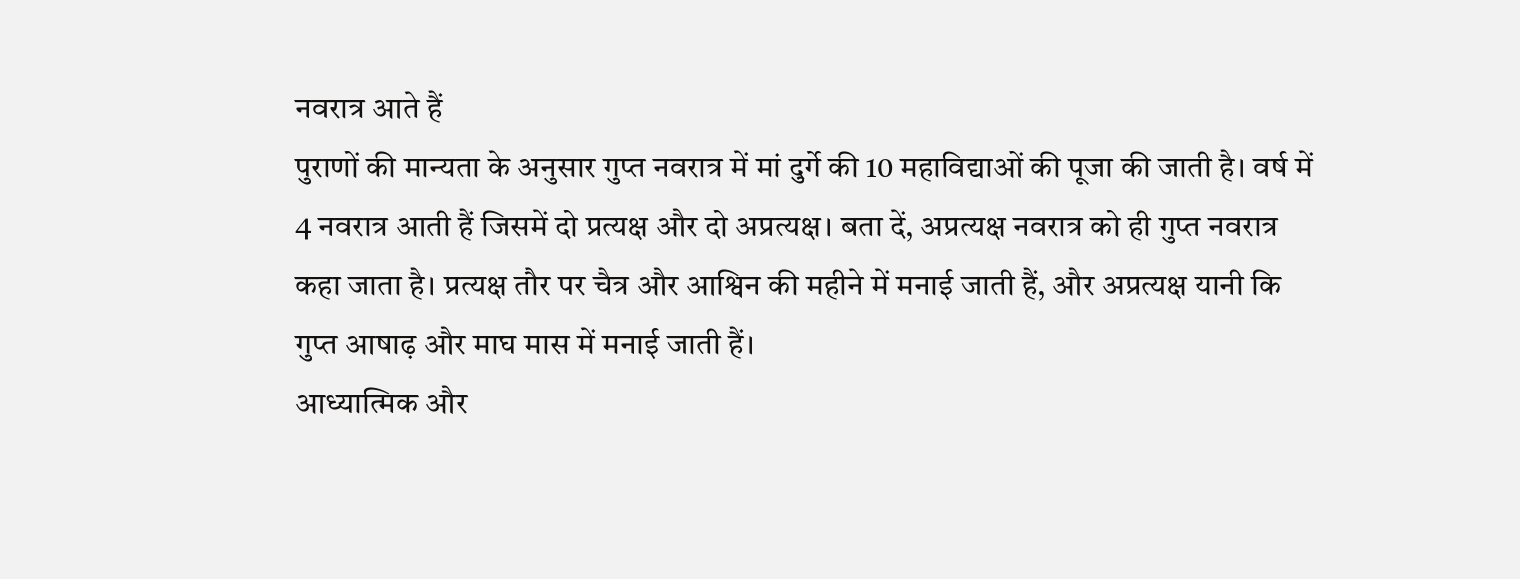नवरात्र आते हैं
पुराणों की मान्यता के अनुसार गुप्त नवरात्र में मां दुर्गे की 10 महाविद्याओं की पूजा की जाती है। वर्ष में 4 नवरात्र आती हैं जिसमें दो प्रत्यक्ष और दो अप्रत्यक्ष। बता दें, अप्रत्यक्ष नवरात्र को ही गुप्त नवरात्र कहा जाता है। प्रत्यक्ष तौर पर चैत्र और आश्विन की महीने में मनाई जाती हैं, और अप्रत्यक्ष यानी कि गुप्त आषाढ़ और माघ मास में मनाई जाती हैं।
आध्यात्मिक और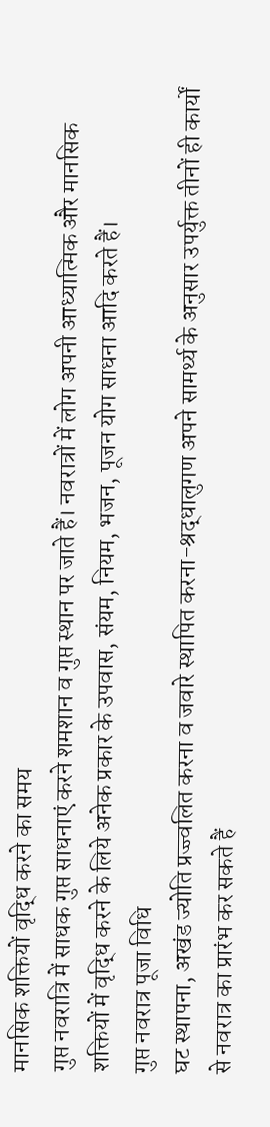मानसिक शक्तियों वृद्धि करने का समय
गुप्त नवरात्रि में साधक गुप्त साधनाएं करने शमशान व गुप्त स्थान पर जाते हैं। नवरात्रों में लोग अपनी आध्यात्मिक और मानसिक शक्तियों में वृद्धि करने के लिये अनेक प्रकार के उपवास, संयम, नियम, भजन, पूजन योग साधना आदि करते हैं।
गुप्त नवरात्र पूजा विधि
घट स्थापना, अखंड ज्योति प्रज्ज्वलित करना व जवारे स्थापित करना-श्रद्धालुगण अपने सामर्थ्य के अनुसार उपर्युक्त तीनों ही कार्यों से नवरात्र का प्रारंभ कर सकते हैं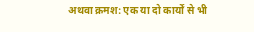अथवा क्रमश: एक या दो कार्यों से भी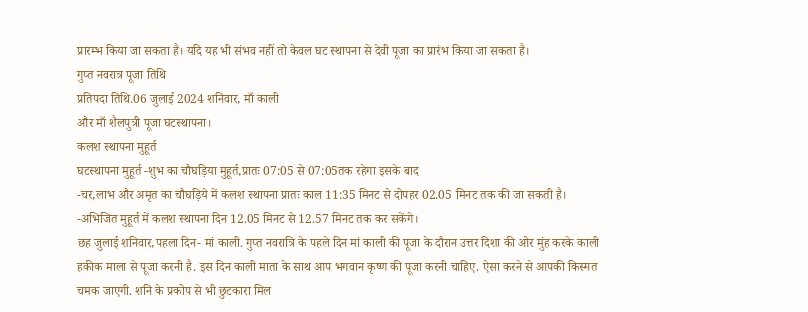प्रारम्भ किया जा सकता है। यदि यह भी संभव नहीं तो केवल घट स्थापना से देवी पूजा का प्रारंभ किया जा सकता है।
गुप्त नवरात्र पूजा तिथि
प्रतिपदा तिथि.06 जुलाई 2024 शनिवार, माँ काली
और माँ शैलपुत्री पूजा घटस्थापना।
कलश स्थापना मुहूर्त
घटस्थापना मुहूर्त -शुभ का चौघड़िया मुहूर्त,प्रातः 07:05 से 07:05तक रहेगा इसके बाद
-चर,लाभ और अमृत का चौघड़िये में कलश स्थापना प्रातः काल 11:35 मिनट से दोपहर 02.05 मिनट तक की जा सकती है।
-अभिजित मुहूर्त में कलश स्थापना दिन 12.05 मिनट से 12.57 मिनट तक कर सकेंगे।
छह जुलाई शनिवार,पहला दिन- मां काली. गुप्त नवरात्रि के पहले दिन मां काली की पूजा के दौरान उत्तर दिशा की ओर मुंह करके काली हकीक माला से पूजा करनी है. इस दिन काली माता के साथ आप भगवान कृष्ण की पूजा करनी चाहिए. ऐसा करने से आपकी किस्मत चमक जाएगी. शनि के प्रकोप से भी छुटकारा मिल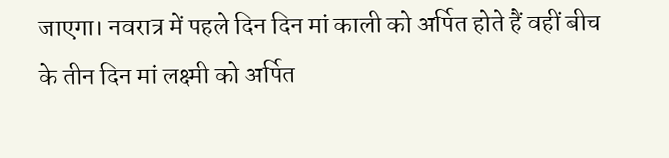जाएगा। नवरात्र में पहले दिन दिन मां काली को अर्पित होते हैं वहीं बीच के तीन दिन मां लक्ष्मी को अर्पित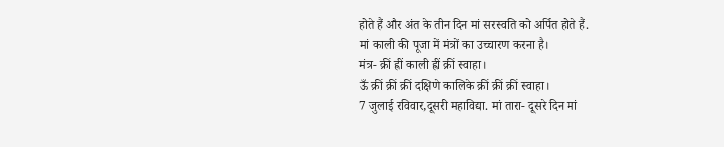होते हैं और अंत के तीन दिन मां सरस्वति को अर्पित होते हैं.
मां काली की पूजा में मंत्रों का उच्चारण करना है।
मंत्र- क्रीं ह्रीं काली ह्रीं क्रीं स्वाहा।
ऊँ क्रीं क्रीं क्रीं दक्षिणे कालिके क्रीं क्रीं क्रीं स्वाहा।
7 जुलाई रविवार,दूसरी महाविद्या. मां तारा- दूसरे दिन मां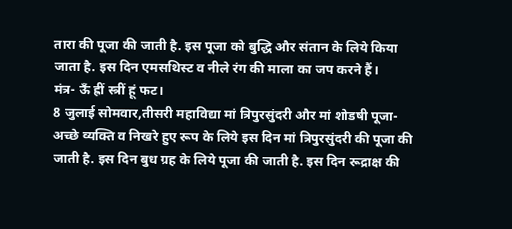तारा की पूजा की जाती है. इस पूजा को बुद्धि और संतान के लिये किया जाता है. इस दिन एमसथिस्ट व नीले रंग की माला का जप करने हैं।
मंत्र- ऊँ ह्रीं स्त्रीं हूं फट।
8 जुलाई सोमवार,तीसरी महाविद्या मां त्रिपुरसुंदरी और मां शोडषी पूजा- अच्छे व्यक्ति व निखरे हुए रूप के लिये इस दिन मां त्रिपुरसुंदरी की पूजा की जाती है. इस दिन बुध ग्रह के लिये पूजा की जाती है. इस दिन रूद्राक्ष की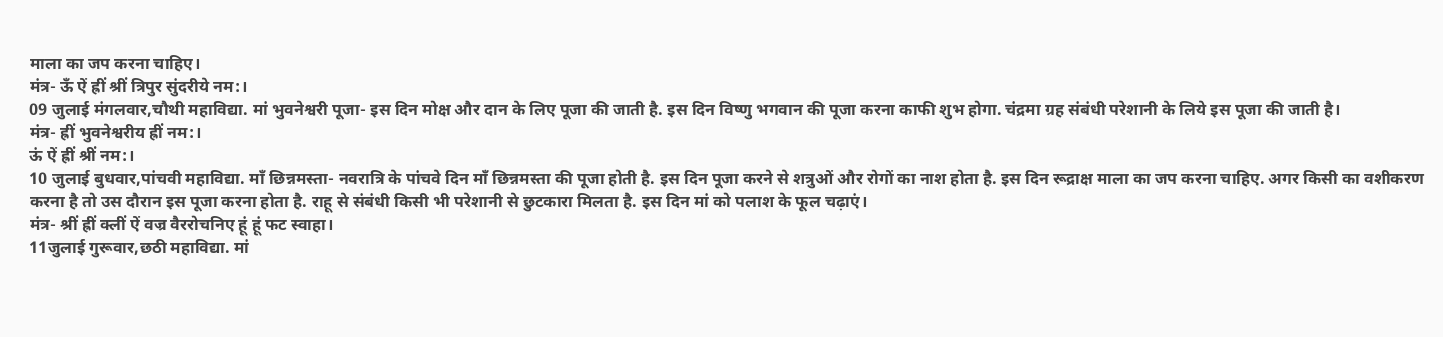माला का जप करना चाहिए।
मंत्र- ऊँ ऐं ह्रीं श्रीं त्रिपुर सुंदरीये नम:।
09 जुलाई मंगलवार,चौथी महाविद्या. मां भुवनेश्वरी पूजा- इस दिन मोक्ष और दान के लिए पूजा की जाती है. इस दिन विष्णु भगवान की पूजा करना काफी शुभ होगा. चंद्रमा ग्रह संबंधी परेशानी के लिये इस पूजा की जाती है।
मंत्र- ह्रीं भुवनेश्वरीय ह्रीं नम:।
ऊं ऐं ह्रीं श्रीं नम:।
10 जुलाई बुधवार,पांचवी महाविद्या. माँ छिन्नमस्ता- नवरात्रि के पांचवे दिन माँ छिन्नमस्ता की पूजा होती है. इस दिन पूजा करने से शत्रुओं और रोगों का नाश होता है. इस दिन रूद्राक्ष माला का जप करना चाहिए. अगर किसी का वशीकरण करना है तो उस दौरान इस पूजा करना होता है. राहू से संबंधी किसी भी परेशानी से छुटकारा मिलता है. इस दिन मां को पलाश के फूल चढ़ाएं।
मंत्र- श्रीं ह्रीं क्लीं ऐं वज्र वैररोचनिए हूं हूं फट स्वाहा।
11जुलाई गुरूवार,छठी महाविद्या. मां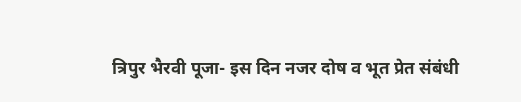त्रिपुर भैरवी पूजा- इस दिन नजर दोष व भूत प्रेत संबंधी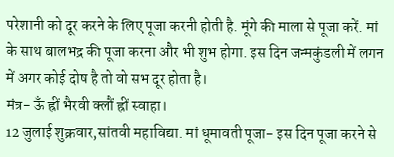परेशानी को दूर करने के लिए पूजा करनी होती है. मूंगे की माला से पूजा करें. मां के साथ बालभद्र की पूजा करना और भी शुभ होगा. इस दिन जन्मकुंडली में लगन में अगर कोई दोष है तो वो सभ दूर होता है।
मंत्र- ऊँ ह्रीं भैरवी क्लौं ह्रीं स्वाहा।
12 जुलाई शुक्रवार,सांतवी महाविद्या. मां धूमावती पूजा- इस दिन पूजा करने से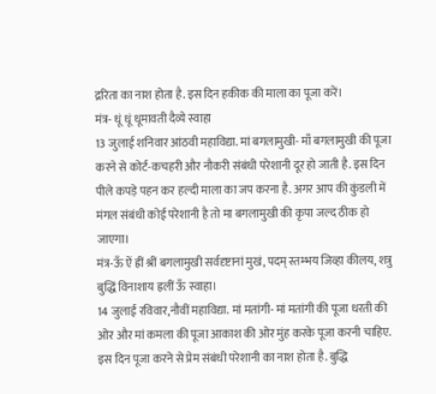द्ररिता का नाश होता है. इस दिन हकीक की माला का पूजा करें।
मंत्र- धूं धूं धूमावती दैव्ये स्वाहा
13 जुलाई शनिवार आंठवी महाविद्या. मां बगलामुखी- माँ बगलामुखी की पूजा करने से कोर्ट-कचहरी और नौकरी संबंधी परेशानी दूर हो जाती है. इस दिन पीले कपड़े पहन कर हल्दी माला का जप करना है. अगर आप की कुंडली में मंगल संबंधी कोई परेशानी है तो मा बगलामुखी की कृपा जल्द ठीक हो जाएगा।
मंत्र-ऊँ ऐं ह्रीं श्रीं बगलामुखी सर्वदृष्टानां मुखं, पदम् स्तम्भय जिव्हा कीलय, शत्रु बुद्धिं विनाशाय ह्रलीं ऊँ स्वाहा।
14 जुलाई रविवार,नौवीं महाविद्या. मां मतांगी- मां मतांगी की पूजा धरती की ओर और मां कमला की पूजा आकाश की ओर मुंह करके पूजा करनी चाहिए. इस दिन पूजा करने से प्रेम संबंधी परेशानी का नाश होता है. बुद्धि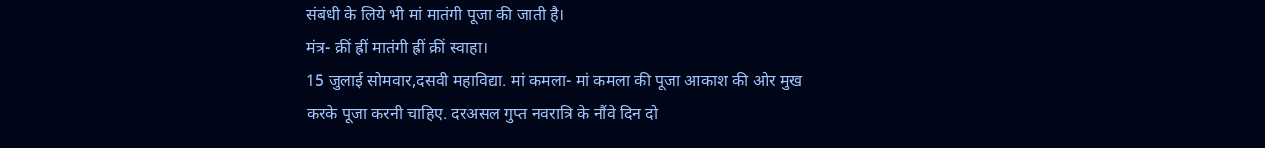संबंधी के लिये भी मां मातंगी पूजा की जाती है।
मंत्र- क्रीं ह्रीं मातंगी ह्रीं क्रीं स्वाहा।
15 जुलाई सोमवार,दसवी महाविद्या. मां कमला- मां कमला की पूजा आकाश की ओर मुख करके पूजा करनी चाहिए. दरअसल गुप्त नवरात्रि के नौंवे दिन दो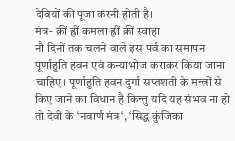देवियों की पूजा करनी होती है।
मंत्र- क्रीं ह्रीं कमला ह्रीं क्रीं स्वाहा
नौ दिनों तक चलने वाले इस पर्व का समापन पूर्णाहुति हवन एवं कन्याभोज कराकर किया जाना चाहिए। पूर्णाहुति हवन दुर्गा सप्तशती के मन्त्रों से किए जाने का विधान है किन्तु यदि यह संभव ना हो तो देवी के ‘नवार्ण मंत्र‘, ‘सिद्ध कुंजिका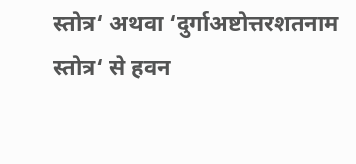स्तोत्र‘ अथवा ‘दुर्गाअष्टोत्तरशतनाम स्तोत्र‘ से हवन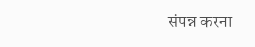संपन्न करना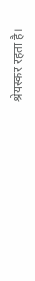श्रेयस्कर रहता है।